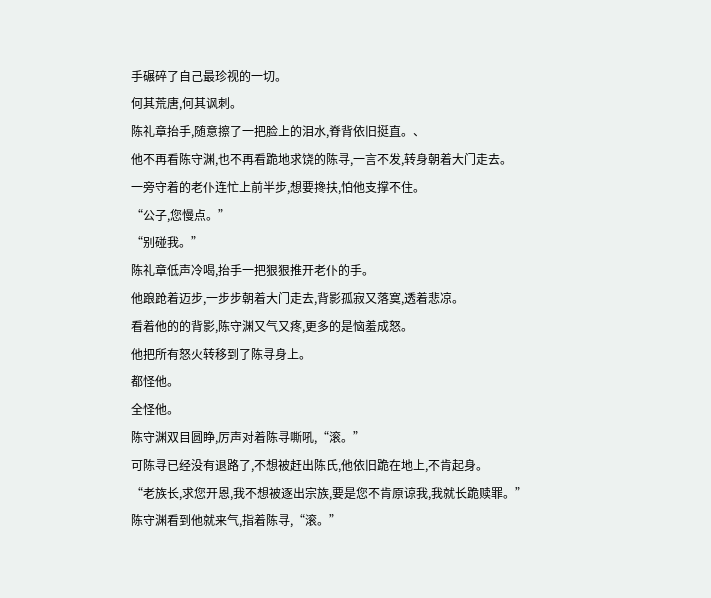手碾碎了自己最珍视的一切。
何其荒唐,何其讽刺。
陈礼章抬手,随意擦了一把脸上的泪水,脊背依旧挺直。、
他不再看陈守渊,也不再看跪地求饶的陈寻,一言不发,转身朝着大门走去。
一旁守着的老仆连忙上前半步,想要搀扶,怕他支撑不住。
“公子,您慢点。”
“别碰我。”
陈礼章低声冷喝,抬手一把狠狠推开老仆的手。
他踉跄着迈步,一步步朝着大门走去,背影孤寂又落寞,透着悲凉。
看着他的的背影,陈守渊又气又疼,更多的是恼羞成怒。
他把所有怒火转移到了陈寻身上。
都怪他。
全怪他。
陈守渊双目圆睁,厉声对着陈寻嘶吼,“滚。”
可陈寻已经没有退路了,不想被赶出陈氏,他依旧跪在地上,不肯起身。
“老族长,求您开恩,我不想被逐出宗族,要是您不肯原谅我,我就长跪赎罪。”
陈守渊看到他就来气,指着陈寻,“滚。”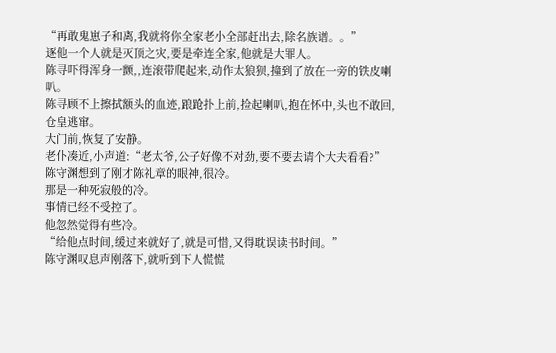“再敢鬼崽子和离,我就将你全家老小全部赶出去,除名族谱。。”
逐他一个人就是灭顶之灾,要是牵连全家,他就是大罪人。
陈寻吓得浑身一颤,,连滚带爬起来,动作太狼狈,撞到了放在一旁的铁皮喇叭。
陈寻顾不上擦拭额头的血迹,踉跄扑上前,捡起喇叭,抱在怀中,头也不敢回,仓皇逃窜。
大门前,恢复了安静。
老仆凑近,小声道:“老太爷,公子好像不对劲,要不要去请个大夫看看?”
陈守渊想到了刚才陈礼章的眼神,很冷。
那是一种死寂般的冷。
事情已经不受控了。
他忽然觉得有些冷。
“给他点时间,缓过来就好了,就是可惜,又得耽误读书时间。”
陈守渊叹息声刚落下,就听到下人慌慌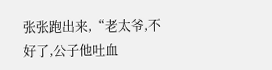张张跑出来,“老太爷,不好了,公子他吐血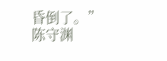昏倒了。”
陈守渊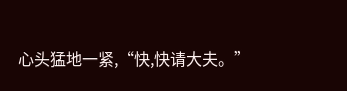心头猛地一紧,“快,快请大夫。”